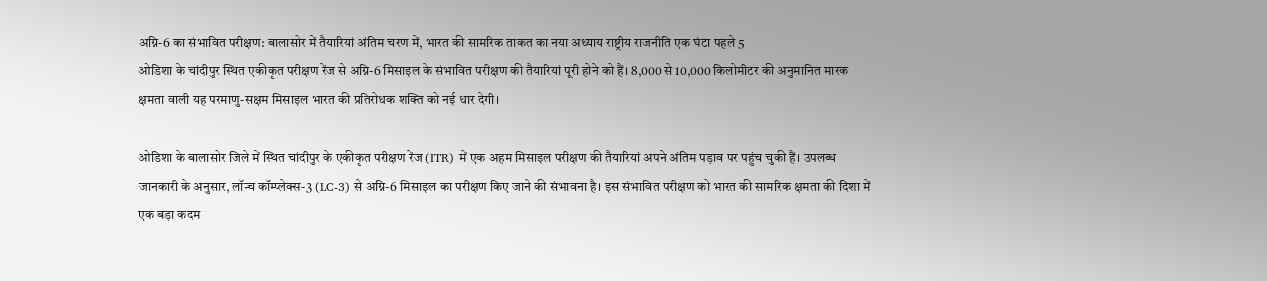अग्नि-6 का संभावित परीक्षण: बालासोर में तैयारियां अंतिम चरण में, भारत की सामरिक ताकत का नया अध्याय राष्ट्रीय राजनीति एक घंटा पहले 5
ओडिशा के चांदीपुर स्थित एकीकृत परीक्षण रेंज से अग्नि-6 मिसाइल के संभावित परीक्षण की तैयारियां पूरी होने को हैं। 8,000 से 10,000 किलोमीटर की अनुमानित मारक क्षमता वाली यह परमाणु-सक्षम मिसाइल भारत की प्रतिरोधक शक्ति को नई धार देगी।

ओडिशा के बालासोर जिले में स्थित चांदीपुर के एकीकृत परीक्षण रेंज (ITR) में एक अहम मिसाइल परीक्षण की तैयारियां अपने अंतिम पड़ाव पर पहुंच चुकी हैं। उपलब्ध जानकारी के अनुसार, लॉन्च कॉम्प्लेक्स-3 (LC-3) से अग्नि-6 मिसाइल का परीक्षण किए जाने की संभावना है। इस संभावित परीक्षण को भारत की सामरिक क्षमता की दिशा में एक बड़ा कदम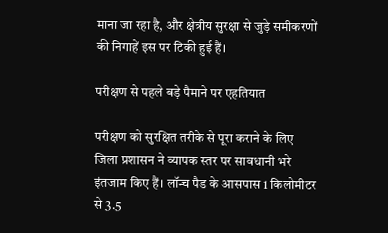माना जा रहा है, और क्षेत्रीय सुरक्षा से जुड़े समीकरणों की निगाहें इस पर टिकी हुई हैं।

परीक्षण से पहले बड़े पैमाने पर एहतियात

परीक्षण को सुरक्षित तरीके से पूरा कराने के लिए जिला प्रशासन ने व्यापक स्तर पर सावधानी भरे इंतजाम किए हैं। लॉन्च पैड के आसपास 1 किलोमीटर से 3.5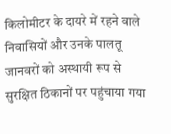किलोमीटर के दायरे में रहने वाले निवासियों और उनके पालतू जानवरों को अस्थायी रूप से सुरक्षित ठिकानों पर पहुंचाया गया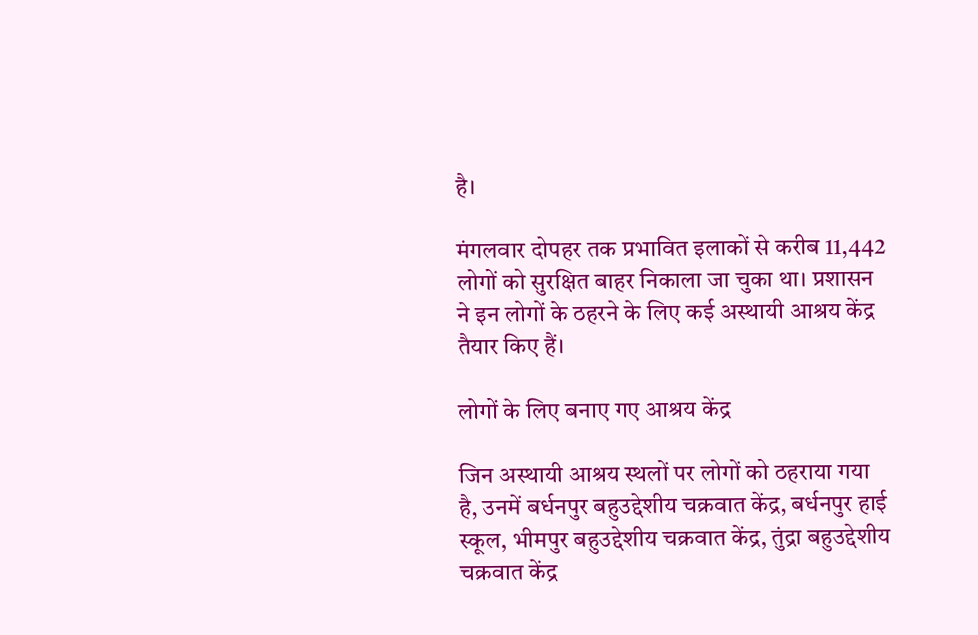है।

मंगलवार दोपहर तक प्रभावित इलाकों से करीब 11,442 लोगों को सुरक्षित बाहर निकाला जा चुका था। प्रशासन ने इन लोगों के ठहरने के लिए कई अस्थायी आश्रय केंद्र तैयार किए हैं।

लोगों के लिए बनाए गए आश्रय केंद्र

जिन अस्थायी आश्रय स्थलों पर लोगों को ठहराया गया है, उनमें बर्धनपुर बहुउद्देशीय चक्रवात केंद्र, बर्धनपुर हाई स्कूल, भीमपुर बहुउद्देशीय चक्रवात केंद्र, तुंद्रा बहुउद्देशीय चक्रवात केंद्र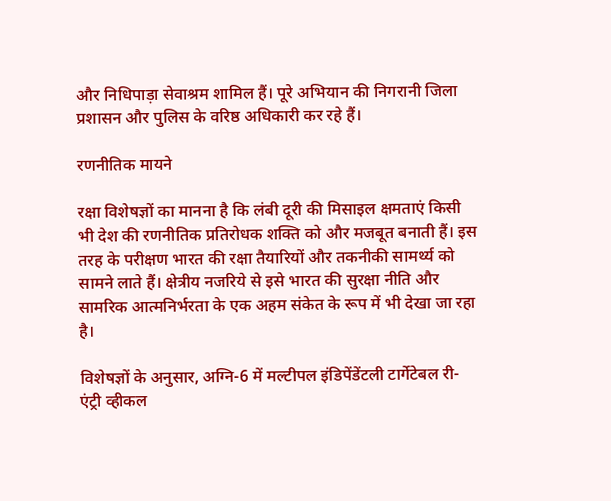और निधिपाड़ा सेवाश्रम शामिल हैं। पूरे अभियान की निगरानी जिला प्रशासन और पुलिस के वरिष्ठ अधिकारी कर रहे हैं।

रणनीतिक मायने

रक्षा विशेषज्ञों का मानना है कि लंबी दूरी की मिसाइल क्षमताएं किसी भी देश की रणनीतिक प्रतिरोधक शक्ति को और मजबूत बनाती हैं। इस तरह के परीक्षण भारत की रक्षा तैयारियों और तकनीकी सामर्थ्य को सामने लाते हैं। क्षेत्रीय नजरिये से इसे भारत की सुरक्षा नीति और सामरिक आत्मनिर्भरता के एक अहम संकेत के रूप में भी देखा जा रहा है।

विशेषज्ञों के अनुसार, अग्नि-6 में मल्टीपल इंडिपेंडेंटली टार्गेटेबल री-एंट्री व्हीकल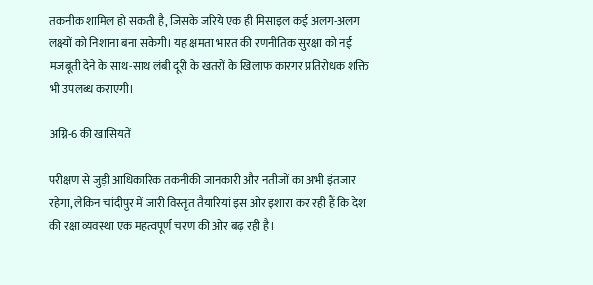तकनीक शामिल हो सकती है, जिसके जरिये एक ही मिसाइल कई अलग-अलग लक्ष्यों को निशाना बना सकेगी। यह क्षमता भारत की रणनीतिक सुरक्षा को नई मजबूती देने के साथ-साथ लंबी दूरी के खतरों के खिलाफ कारगर प्रतिरोधक शक्ति भी उपलब्ध कराएगी।

अग्नि-6 की खासियतें

परीक्षण से जुड़ी आधिकारिक तकनीकी जानकारी और नतीजों का अभी इंतजार रहेगा, लेकिन चांदीपुर में जारी विस्तृत तैयारियां इस ओर इशारा कर रही हैं कि देश की रक्षा व्यवस्था एक महत्वपूर्ण चरण की ओर बढ़ रही है।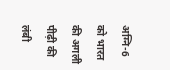अग्नि-6 को भारत की अगली पीढ़ी की लंबी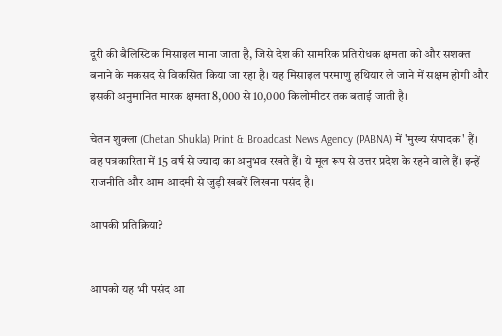दूरी की बैलिस्टिक मिसाइल माना जाता है, जिसे देश की सामरिक प्रतिरोधक क्षमता को और सशक्त बनाने के मकसद से विकसित किया जा रहा है। यह मिसाइल परमाणु हथियार ले जाने में सक्षम होगी और इसकी अनुमानित मारक क्षमता 8,000 से 10,000 किलोमीटर तक बताई जाती है।

चेतन शुक्ला (Chetan Shukla) Print & Broadcast News Agency (PABNA) में 'मुख्य संपादक' हैं। वह पत्रकारिता में 15 वर्ष से ज्यादा का अनुभव रखते हैं। ये मूल रूप से उत्तर प्रदेश के रहने वाले हैं। इन्हें राजनीति और आम आदमी से जुड़ी खबरें लिखना पसंद है।

आपकी प्रतिक्रिया?


आपको यह भी पसंद आ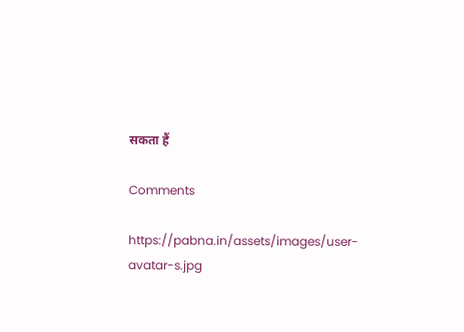सकता हैं

Comments

https://pabna.in/assets/images/user-avatar-s.jpg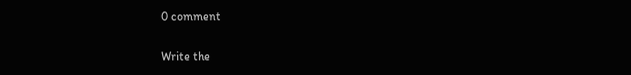0 comment

Write the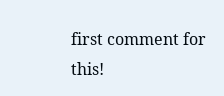first comment for this!